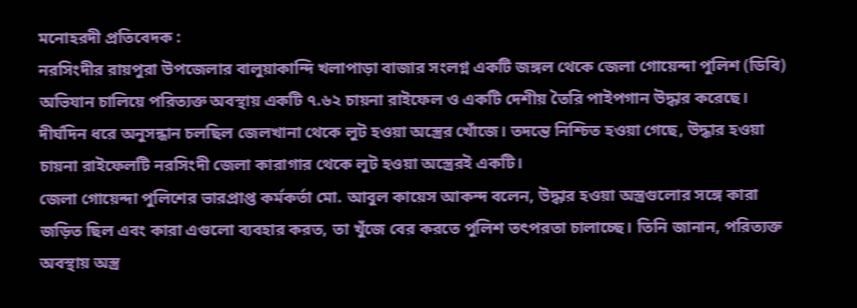মনোহরদী প্রতিবেদক :
নরসিংদীর রায়পুরা উপজেলার বালুয়াকান্দি খলাপাড়া বাজার সংলগ্ন একটি জঙ্গল থেকে জেলা গোয়েন্দা পুলিশ (ডিবি) অভিযান চালিয়ে পরিত্যক্ত অবস্থায় একটি ৭.৬২ চায়না রাইফেল ও একটি দেশীয় তৈরি পাইপগান উদ্ধার করেছে। দীর্ঘদিন ধরে অনুসন্ধান চলছিল জেলখানা থেকে লুট হওয়া অস্ত্রের খোঁজে। তদন্তে নিশ্চিত হওয়া গেছে, উদ্ধার হওয়া চায়না রাইফেলটি নরসিংদী জেলা কারাগার থেকে লুট হওয়া অস্ত্রেরই একটি।
জেলা গোয়েন্দা পুলিশের ভারপ্রাপ্ত কর্মকর্তা মো. আবুল কায়েস আকন্দ বলেন, উদ্ধার হওয়া অস্ত্রগুলোর সঙ্গে কারা জড়িত ছিল এবং কারা এগুলো ব্যবহার করত, তা খুঁজে বের করতে পুলিশ তৎপরতা চালাচ্ছে। তিনি জানান, পরিত্যক্ত অবস্থায় অস্ত্র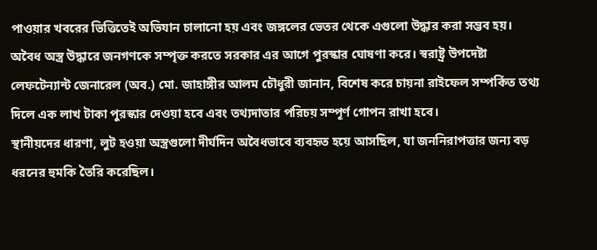পাওয়ার খবরের ভিত্তিতেই অভিযান চালানো হয় এবং জঙ্গলের ভেতর থেকে এগুলো উদ্ধার করা সম্ভব হয়।
অবৈধ অস্ত্র উদ্ধারে জনগণকে সম্পৃক্ত করতে সরকার এর আগে পুরস্কার ঘোষণা করে। স্বরাষ্ট্র উপদেষ্টা লেফটেন্যান্ট জেনারেল (অব.) মো. জাহাঙ্গীর আলম চৌধুরী জানান, বিশেষ করে চায়না রাইফেল সম্পর্কিত তথ্য দিলে এক লাখ টাকা পুরস্কার দেওয়া হবে এবং তথ্যদাতার পরিচয় সম্পূর্ণ গোপন রাখা হবে।
স্থানীয়দের ধারণা, লুট হওয়া অস্ত্রগুলো দীর্ঘদিন অবৈধভাবে ব্যবহৃত হয়ে আসছিল, যা জননিরাপত্তার জন্য বড় ধরনের হুমকি তৈরি করেছিল।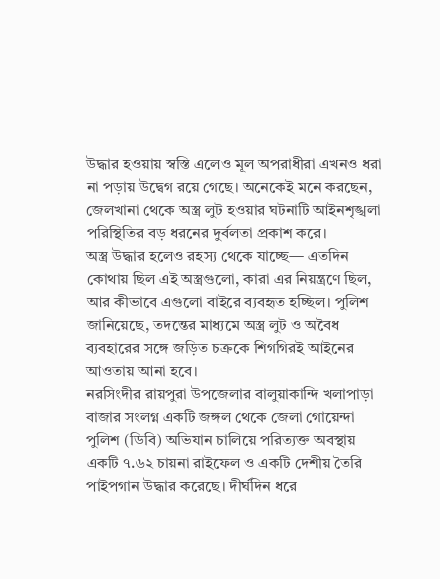উদ্ধার হওয়ায় স্বস্তি এলেও মূল অপরাধীরা এখনও ধরা না পড়ায় উদ্বেগ রয়ে গেছে। অনেকেই মনে করছেন, জেলখানা থেকে অস্ত্র লুট হওয়ার ঘটনাটি আইনশৃঙ্খলা পরিস্থিতির বড় ধরনের দুর্বলতা প্রকাশ করে।
অস্ত্র উদ্ধার হলেও রহস্য থেকে যাচ্ছে— এতদিন কোথায় ছিল এই অস্ত্রগুলো, কারা এর নিয়ন্ত্রণে ছিল, আর কীভাবে এগুলো বাইরে ব্যবহৃত হচ্ছিল। পুলিশ জানিয়েছে, তদন্তের মাধ্যমে অস্ত্র লুট ও অবৈধ ব্যবহারের সঙ্গে জড়িত চক্রকে শিগগিরই আইনের আওতায় আনা হবে।
নরসিংদীর রায়পুরা উপজেলার বালুয়াকান্দি খলাপাড়া বাজার সংলগ্ন একটি জঙ্গল থেকে জেলা গোয়েন্দা পুলিশ (ডিবি) অভিযান চালিয়ে পরিত্যক্ত অবস্থায় একটি ৭.৬২ চায়না রাইফেল ও একটি দেশীয় তৈরি পাইপগান উদ্ধার করেছে। দীর্ঘদিন ধরে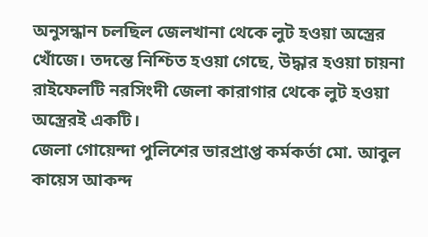অনুসন্ধান চলছিল জেলখানা থেকে লুট হওয়া অস্ত্রের খোঁজে। তদন্তে নিশ্চিত হওয়া গেছে, উদ্ধার হওয়া চায়না রাইফেলটি নরসিংদী জেলা কারাগার থেকে লুট হওয়া অস্ত্রেরই একটি।
জেলা গোয়েন্দা পুলিশের ভারপ্রাপ্ত কর্মকর্তা মো. আবুল কায়েস আকন্দ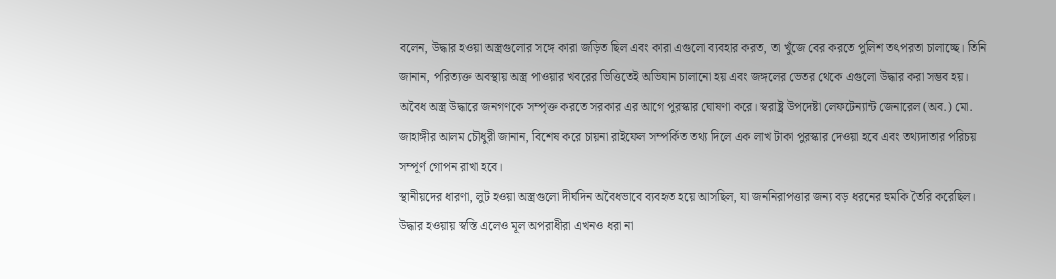বলেন, উদ্ধার হওয়া অস্ত্রগুলোর সঙ্গে কারা জড়িত ছিল এবং কারা এগুলো ব্যবহার করত, তা খুঁজে বের করতে পুলিশ তৎপরতা চালাচ্ছে। তিনি জানান, পরিত্যক্ত অবস্থায় অস্ত্র পাওয়ার খবরের ভিত্তিতেই অভিযান চালানো হয় এবং জঙ্গলের ভেতর থেকে এগুলো উদ্ধার করা সম্ভব হয়।
অবৈধ অস্ত্র উদ্ধারে জনগণকে সম্পৃক্ত করতে সরকার এর আগে পুরস্কার ঘোষণা করে। স্বরাষ্ট্র উপদেষ্টা লেফটেন্যান্ট জেনারেল (অব.) মো. জাহাঙ্গীর আলম চৌধুরী জানান, বিশেষ করে চায়না রাইফেল সম্পর্কিত তথ্য দিলে এক লাখ টাকা পুরস্কার দেওয়া হবে এবং তথ্যদাতার পরিচয় সম্পূর্ণ গোপন রাখা হবে।
স্থানীয়দের ধারণা, লুট হওয়া অস্ত্রগুলো দীর্ঘদিন অবৈধভাবে ব্যবহৃত হয়ে আসছিল, যা জননিরাপত্তার জন্য বড় ধরনের হুমকি তৈরি করেছিল। উদ্ধার হওয়ায় স্বস্তি এলেও মূল অপরাধীরা এখনও ধরা না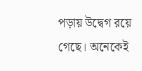পড়ায় উদ্বেগ রয়ে গেছে। অনেকেই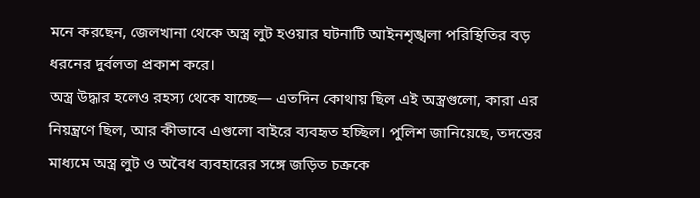মনে করছেন, জেলখানা থেকে অস্ত্র লুট হওয়ার ঘটনাটি আইনশৃঙ্খলা পরিস্থিতির বড় ধরনের দুর্বলতা প্রকাশ করে।
অস্ত্র উদ্ধার হলেও রহস্য থেকে যাচ্ছে— এতদিন কোথায় ছিল এই অস্ত্রগুলো, কারা এর নিয়ন্ত্রণে ছিল, আর কীভাবে এগুলো বাইরে ব্যবহৃত হচ্ছিল। পুলিশ জানিয়েছে, তদন্তের মাধ্যমে অস্ত্র লুট ও অবৈধ ব্যবহারের সঙ্গে জড়িত চক্রকে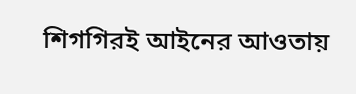শিগগিরই আইনের আওতায়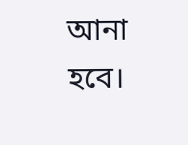আনা হবে।